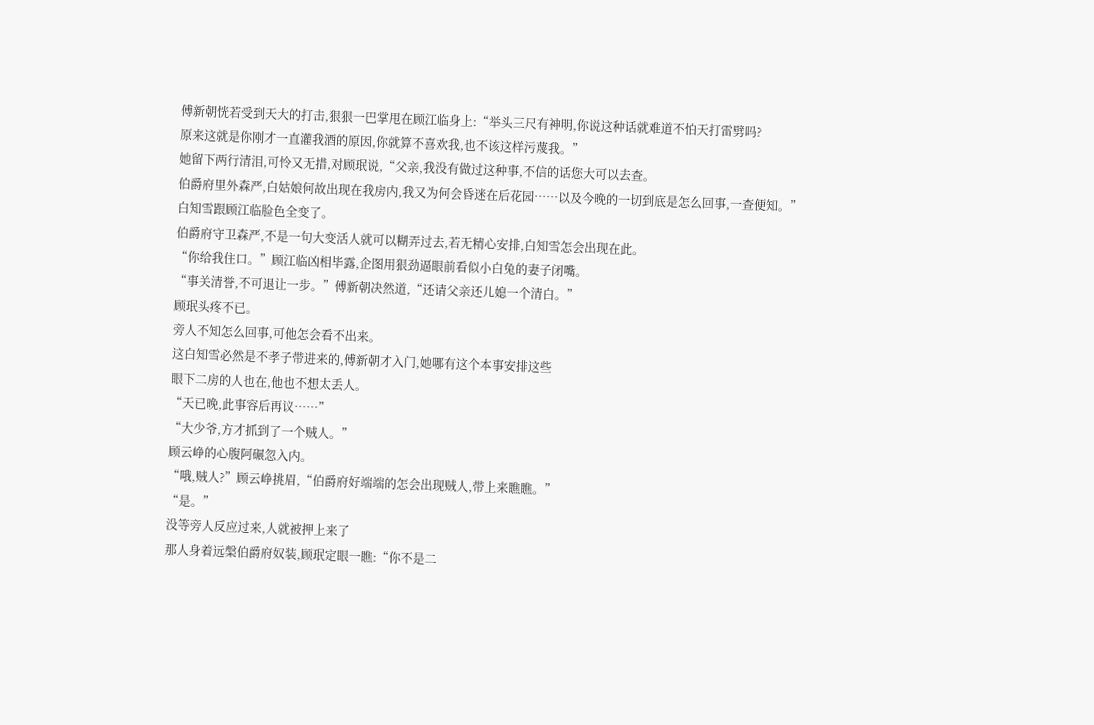傅新朝恍若受到天大的打击,狠狠一巴掌甩在顾江临身上:“举头三尺有神明,你说这种话就难道不怕天打雷劈吗?
原来这就是你刚才一直灌我酒的原因,你就算不喜欢我,也不该这样污蔑我。”
她留下两行清泪,可怜又无措,对顾珉说,“父亲,我没有做过这种事,不信的话您大可以去查。
伯爵府里外森严,白姑娘何故出现在我房内,我又为何会昏迷在后花园……以及今晚的一切到底是怎么回事,一查便知。”
白知雪跟顾江临脸色全变了。
伯爵府守卫森严,不是一句大变活人就可以糊弄过去,若无精心安排,白知雪怎会出现在此。
“你给我住口。”顾江临凶相毕露,企图用狠劲逼眼前看似小白兔的妻子闭嘴。
“事关清誉,不可退让一步。”傅新朝决然道,“还请父亲还儿媳一个清白。”
顾珉头疼不已。
旁人不知怎么回事,可他怎会看不出来。
这白知雪必然是不孝子带进来的,傅新朝才入门,她哪有这个本事安排这些
眼下二房的人也在,他也不想太丢人。
“天已晚,此事容后再议……”
“大少爷,方才抓到了一个贼人。”
顾云峥的心腹阿碾忽入内。
“哦,贼人?”顾云峥挑眉,“伯爵府好端端的怎会出现贼人,带上来瞧瞧。”
“是。”
没等旁人反应过来,人就被押上来了
那人身着远槃伯爵府奴装,顾珉定眼一瞧:“你不是二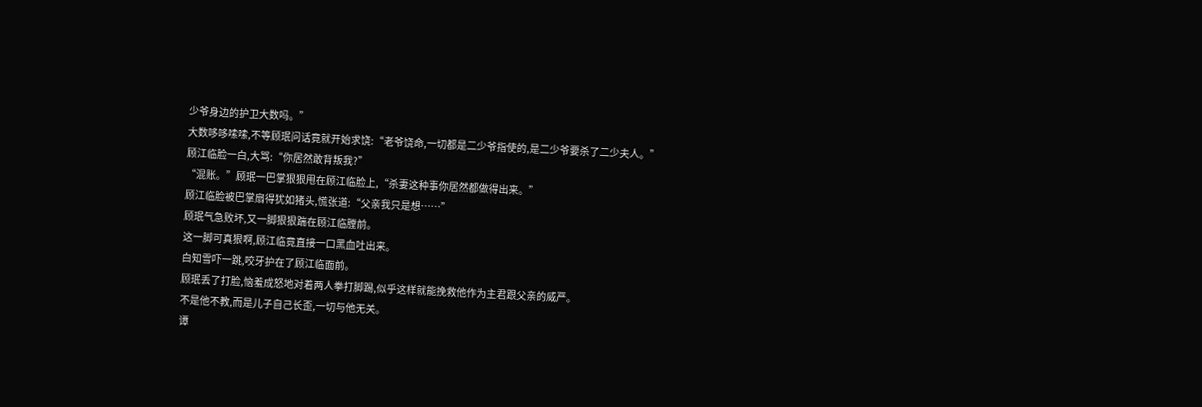少爷身边的护卫大数吗。”
大数哆哆嗦嗦,不等顾珉问话竟就开始求饶:“老爷饶命,一切都是二少爷指使的,是二少爷要杀了二少夫人。”
顾江临脸一白,大骂:“你居然敢背叛我?”
“混账。”顾珉一巴掌狠狠甩在顾江临脸上,“杀妻这种事你居然都做得出来。”
顾江临脸被巴掌扇得犹如猪头,慌张道:“父亲我只是想……”
顾珉气急败坏,又一脚狠狠踹在顾江临膛前。
这一脚可真狠啊,顾江临竟直接一口黑血吐出来。
白知雪吓一跳,咬牙护在了顾江临面前。
顾珉丢了打脸,恼羞成怒地对着两人拳打脚踢,似乎这样就能挽救他作为主君跟父亲的威严。
不是他不教,而是儿子自己长歪,一切与他无关。
谭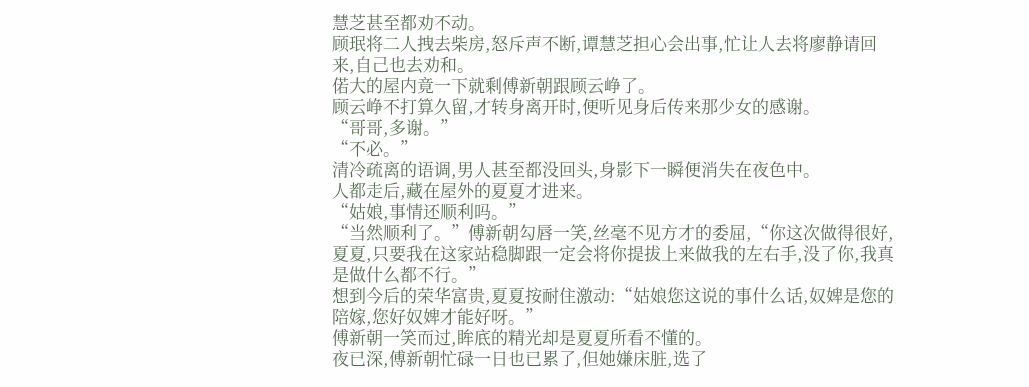慧芝甚至都劝不动。
顾珉将二人拽去柴房,怒斥声不断,谭慧芝担心会出事,忙让人去将廖静请回来,自己也去劝和。
偌大的屋内竟一下就剩傅新朝跟顾云峥了。
顾云峥不打算久留,才转身离开时,便听见身后传来那少女的感谢。
“哥哥,多谢。”
“不必。”
清冷疏离的语调,男人甚至都没回头,身影下一瞬便消失在夜色中。
人都走后,藏在屋外的夏夏才进来。
“姑娘,事情还顺利吗。”
“当然顺利了。”傅新朝勾唇一笑,丝毫不见方才的委屈,“你这次做得很好,夏夏,只要我在这家站稳脚跟一定会将你提拔上来做我的左右手,没了你,我真是做什么都不行。”
想到今后的荣华富贵,夏夏按耐住激动:“姑娘您这说的事什么话,奴婢是您的陪嫁,您好奴婢才能好呀。”
傅新朝一笑而过,眸底的精光却是夏夏所看不懂的。
夜已深,傅新朝忙碌一日也已累了,但她嫌床脏,选了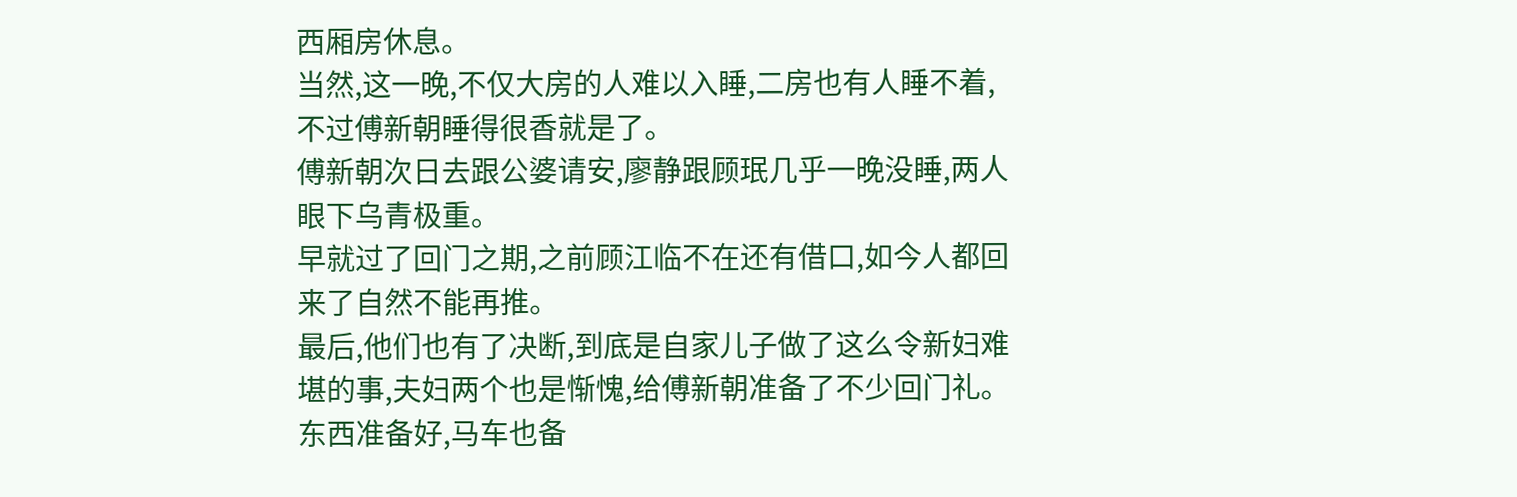西厢房休息。
当然,这一晚,不仅大房的人难以入睡,二房也有人睡不着,不过傅新朝睡得很香就是了。
傅新朝次日去跟公婆请安,廖静跟顾珉几乎一晚没睡,两人眼下乌青极重。
早就过了回门之期,之前顾江临不在还有借口,如今人都回来了自然不能再推。
最后,他们也有了决断,到底是自家儿子做了这么令新妇难堪的事,夫妇两个也是惭愧,给傅新朝准备了不少回门礼。
东西准备好,马车也备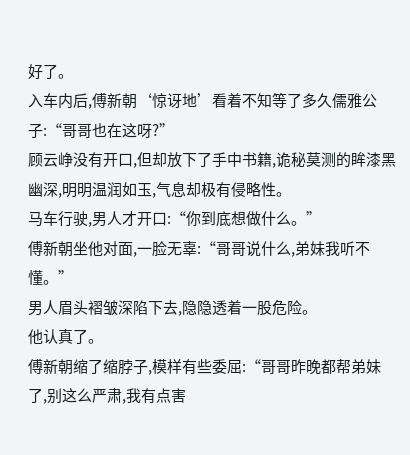好了。
入车内后,傅新朝‘惊讶地’看着不知等了多久儒雅公子:“哥哥也在这呀?”
顾云峥没有开口,但却放下了手中书籍,诡秘莫测的眸漆黑幽深,明明温润如玉,气息却极有侵略性。
马车行驶,男人才开口:“你到底想做什么。”
傅新朝坐他对面,一脸无辜:“哥哥说什么,弟妹我听不懂。”
男人眉头褶皱深陷下去,隐隐透着一股危险。
他认真了。
傅新朝缩了缩脖子,模样有些委屈:“哥哥昨晚都帮弟妹了,别这么严肃,我有点害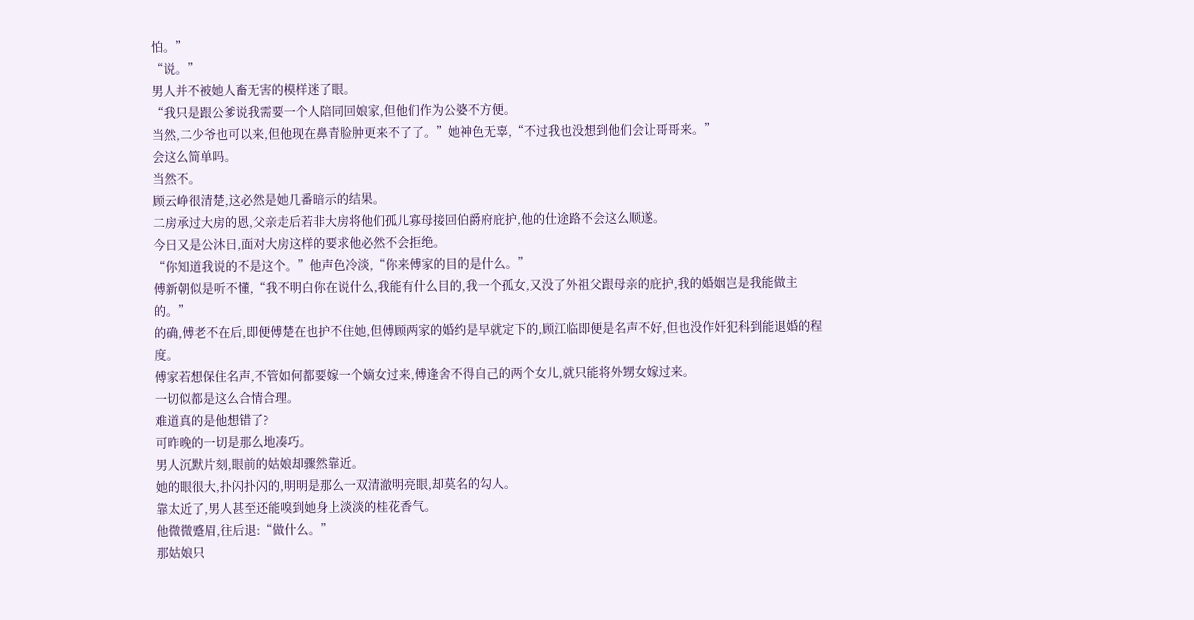怕。”
“说。”
男人并不被她人畜无害的模样迷了眼。
“我只是跟公爹说我需要一个人陪同回娘家,但他们作为公婆不方便。
当然,二少爷也可以来,但他现在鼻青脸肿更来不了了。”她神色无辜,“不过我也没想到他们会让哥哥来。”
会这么简单吗。
当然不。
顾云峥很清楚,这必然是她几番暗示的结果。
二房承过大房的恩,父亲走后若非大房将他们孤儿寡母接回伯爵府庇护,他的仕途路不会这么顺遂。
今日又是公沐日,面对大房这样的要求他必然不会拒绝。
“你知道我说的不是这个。”他声色冷淡,“你来傅家的目的是什么。”
傅新朝似是听不懂,“我不明白你在说什么,我能有什么目的,我一个孤女,又没了外祖父跟母亲的庇护,我的婚姻岂是我能做主的。”
的确,傅老不在后,即便傅楚在也护不住她,但傅顾两家的婚约是早就定下的,顾江临即便是名声不好,但也没作奸犯科到能退婚的程度。
傅家若想保住名声,不管如何都要嫁一个嫡女过来,傅逢舍不得自己的两个女儿,就只能将外甥女嫁过来。
一切似都是这么合情合理。
难道真的是他想错了?
可昨晚的一切是那么地凑巧。
男人沉默片刻,眼前的姑娘却骤然靠近。
她的眼很大,扑闪扑闪的,明明是那么一双清澈明亮眼,却莫名的勾人。
靠太近了,男人甚至还能嗅到她身上淡淡的桂花香气。
他微微蹙眉,往后退:“做什么。”
那姑娘只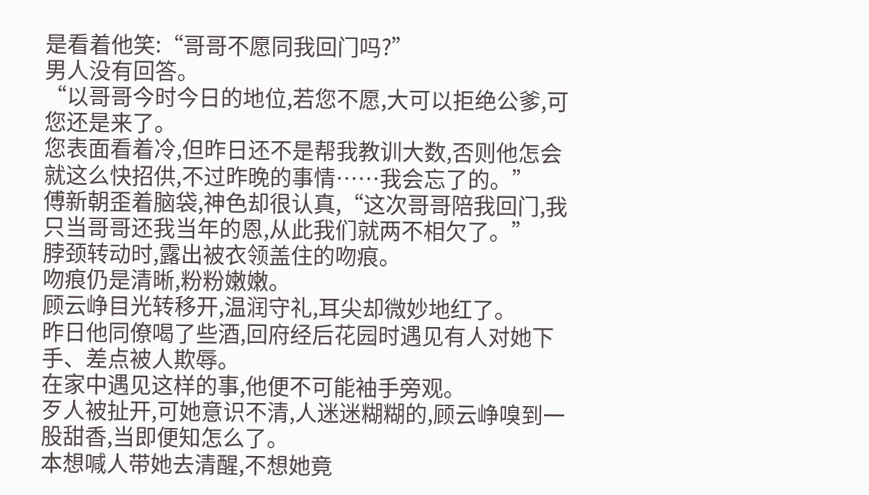是看着他笑:“哥哥不愿同我回门吗?”
男人没有回答。
“以哥哥今时今日的地位,若您不愿,大可以拒绝公爹,可您还是来了。
您表面看着冷,但昨日还不是帮我教训大数,否则他怎会就这么快招供,不过昨晚的事情……我会忘了的。”
傅新朝歪着脑袋,神色却很认真,“这次哥哥陪我回门,我只当哥哥还我当年的恩,从此我们就两不相欠了。”
脖颈转动时,露出被衣领盖住的吻痕。
吻痕仍是清晰,粉粉嫩嫩。
顾云峥目光转移开,温润守礼,耳尖却微妙地红了。
昨日他同僚喝了些酒,回府经后花园时遇见有人对她下手、差点被人欺辱。
在家中遇见这样的事,他便不可能袖手旁观。
歹人被扯开,可她意识不清,人迷迷糊糊的,顾云峥嗅到一股甜香,当即便知怎么了。
本想喊人带她去清醒,不想她竟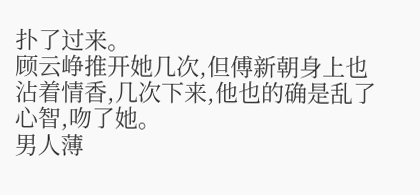扑了过来。
顾云峥推开她几次,但傅新朝身上也沾着情香,几次下来,他也的确是乱了心智,吻了她。
男人薄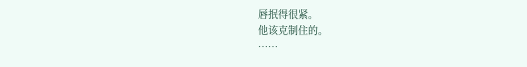唇抿得很紧。
他该克制住的。
……